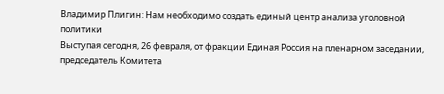Владимир Плигин: Нам необходимо создать единый центр анализа уголовной политики
Выступая сегодня, 26 февраля, от фракции Единая Россия на пленарном заседании, председатель Комитета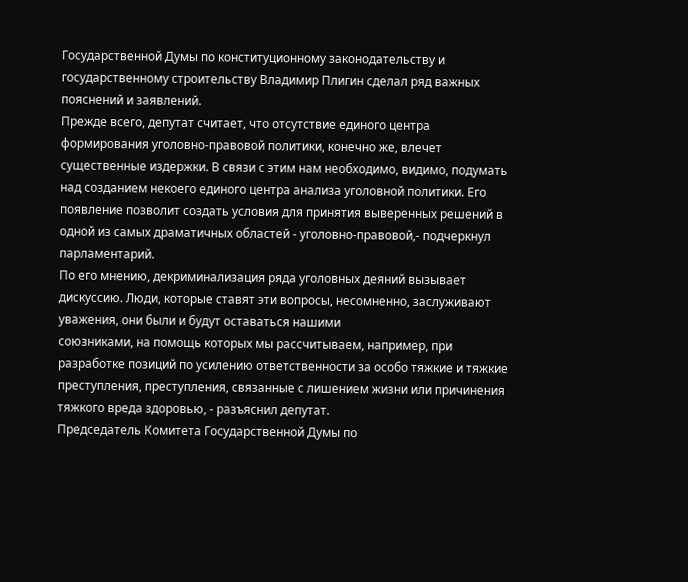Государственной Думы по конституционному законодательству и
государственному строительству Владимир Плигин сделал ряд важных пояснений и заявлений.
Прежде всего, депутат считает, что отсутствие единого центра формирования уголовно-правовой политики, конечно же, влечет существенные издержки. В связи с этим нам необходимо, видимо, подумать над созданием некоего единого центра анализа уголовной политики. Его появление позволит создать условия для принятия выверенных решений в одной из самых драматичных областей - уголовно-правовой,- подчеркнул парламентарий.
По его мнению, декриминализация ряда уголовных деяний вызывает дискуссию. Люди, которые ставят эти вопросы, несомненно, заслуживают уважения, они были и будут оставаться нашими
союзниками, на помощь которых мы рассчитываем, например, при разработке позиций по усилению ответственности за особо тяжкие и тяжкие преступления, преступления, связанные с лишением жизни или причинения тяжкого вреда здоровью, - разъяснил депутат.
Председатель Комитета Государственной Думы по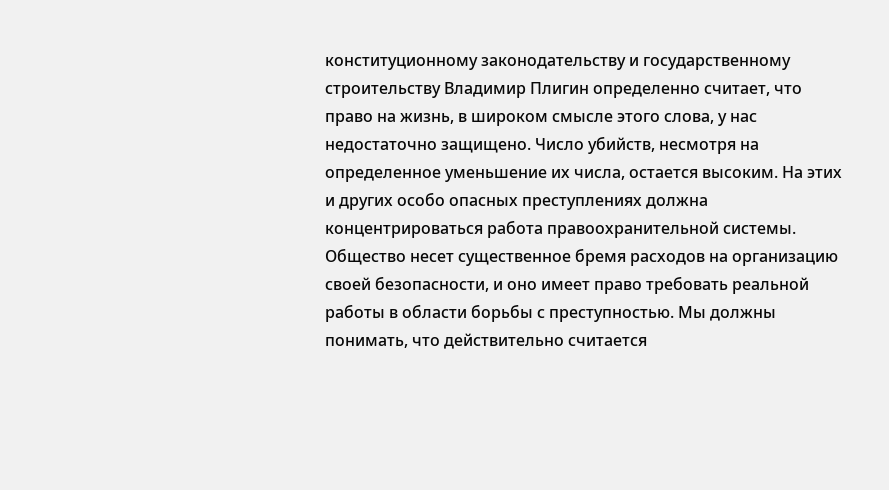конституционному законодательству и государственному строительству Владимир Плигин определенно считает, что право на жизнь, в широком смысле этого слова, у нас недостаточно защищено. Число убийств, несмотря на определенное уменьшение их числа, остается высоким. На этих и других особо опасных преступлениях должна концентрироваться работа правоохранительной системы. Общество несет существенное бремя расходов на организацию своей безопасности, и оно имеет право требовать реальной работы в области борьбы с преступностью. Мы должны понимать, что действительно считается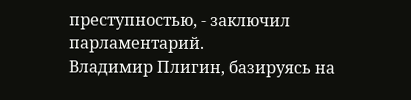преступностью, - заключил парламентарий.
Владимир Плигин, базируясь на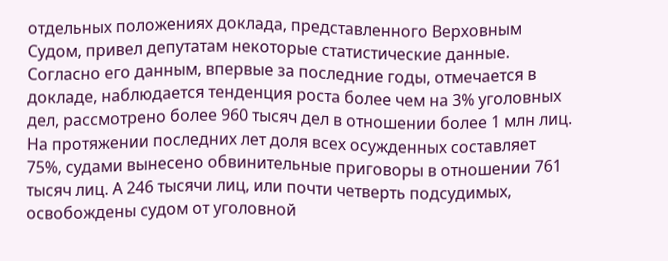отдельных положениях доклада, представленного Верховным Судом, привел депутатам некоторые статистические данные.
Согласно его данным, впервые за последние годы, отмечается в докладе, наблюдается тенденция роста более чем на 3% уголовных дел, рассмотрено более 960 тысяч дел в отношении более 1 млн лиц. На протяжении последних лет доля всех осужденных составляет 75%, судами вынесено обвинительные приговоры в отношении 761 тысяч лиц. А 246 тысячи лиц, или почти четверть подсудимых, освобождены судом от уголовной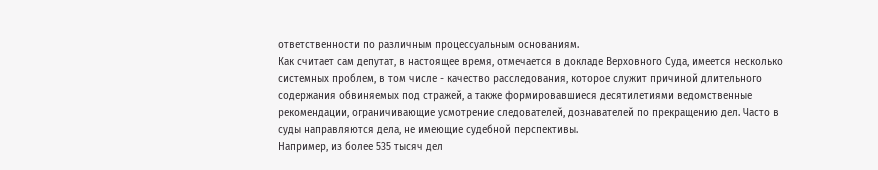ответственности по различным процессуальным основаниям.
Как считает сам депутат, в настоящее время, отмечается в докладе Верховного Суда, имеется несколько системных проблем, в том числе - качество расследования, которое служит причиной длительного содержания обвиняемых под стражей, а также формировавшиеся десятилетиями ведомственные рекомендации, ограничивающие усмотрение следователей, дознавателей по прекращению дел. Часто в суды направляются дела, не имеющие судебной перспективы.
Например, из более 535 тысяч дел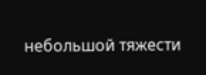небольшой тяжести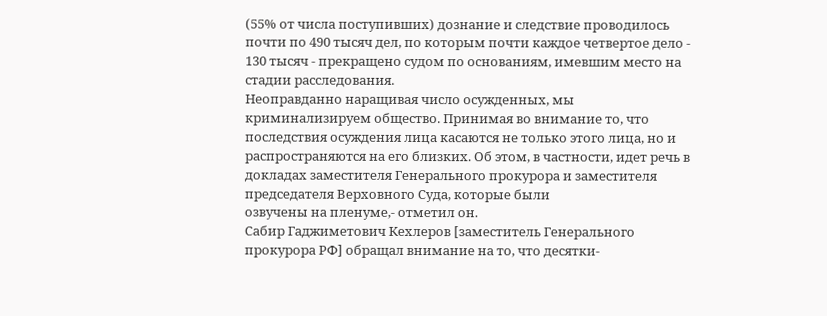(55% от числа поступивших) дознание и следствие проводилось почти по 490 тысяч дел, по которым почти каждое четвертое дело - 130 тысяч - прекращено судом по основаниям, имевшим место на стадии расследования.
Неоправданно наращивая число осужденных, мы криминализируем общество. Принимая во внимание то, что последствия осуждения лица касаются не только этого лица, но и распространяются на его близких. Об этом, в частности, идет речь в докладах заместителя Генерального прокурора и заместителя председателя Верховного Суда, которые были
озвучены на пленуме,- отметил он.
Сабир Гаджиметович Кехлеров [заместитель Генерального прокурора РФ] обращал внимание на то, что десятки-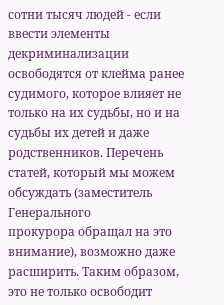сотни тысяч людей - если ввести элементы декриминализации освободятся от клейма ранее судимого, которое влияет не только на их судьбы, но и на судьбы их детей и даже
родственников. Перечень статей, который мы можем обсуждать (заместитель Генерального
прокурора обращал на это внимание), возможно даже расширить. Таким образом, это не только освободит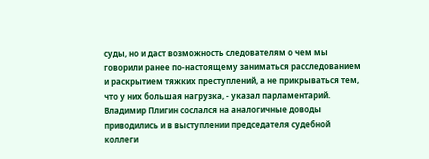суды, но и даст возможность следователям о чем мы говорили ранее по-настоящему заниматься расследованием и раскрытием тяжких преступлений, а не прикрываться тем, что у них большая нагрузка, - указал парламентарий.
Владимир Плигин сослался на аналогичные доводы приводились и в выступлении председателя судебной коллеги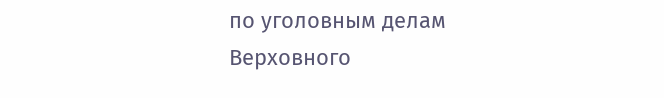по уголовным делам Верховного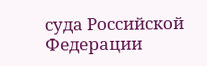суда Российской Федерации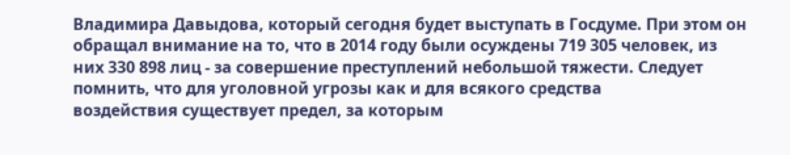Владимира Давыдова, который сегодня будет выступать в Госдуме. При этом он обращал внимание на то, что в 2014 году были осуждены 719 305 человек, из них 330 898 лиц - за совершение преступлений небольшой тяжести. Следует помнить, что для уголовной угрозы как и для всякого средства
воздействия существует предел, за которым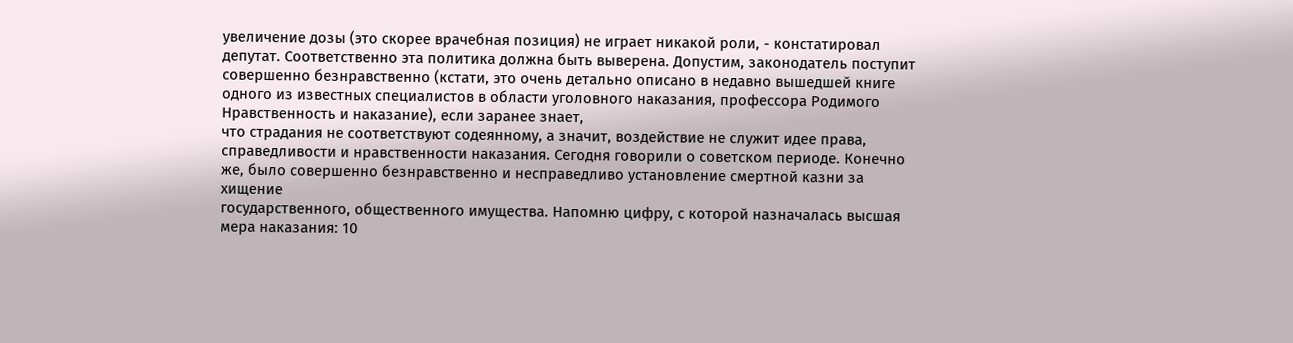увеличение дозы (это скорее врачебная позиция) не играет никакой роли, - констатировал депутат. Соответственно эта политика должна быть выверена. Допустим, законодатель поступит совершенно безнравственно (кстати, это очень детально описано в недавно вышедшей книге одного из известных специалистов в области уголовного наказания, профессора Родимого Нравственность и наказание), если заранее знает,
что страдания не соответствуют содеянному, а значит, воздействие не служит идее права, справедливости и нравственности наказания. Сегодня говорили о советском периоде. Конечно же, было совершенно безнравственно и несправедливо установление смертной казни за хищение
государственного, общественного имущества. Напомню цифру, с которой назначалась высшая мера наказания: 10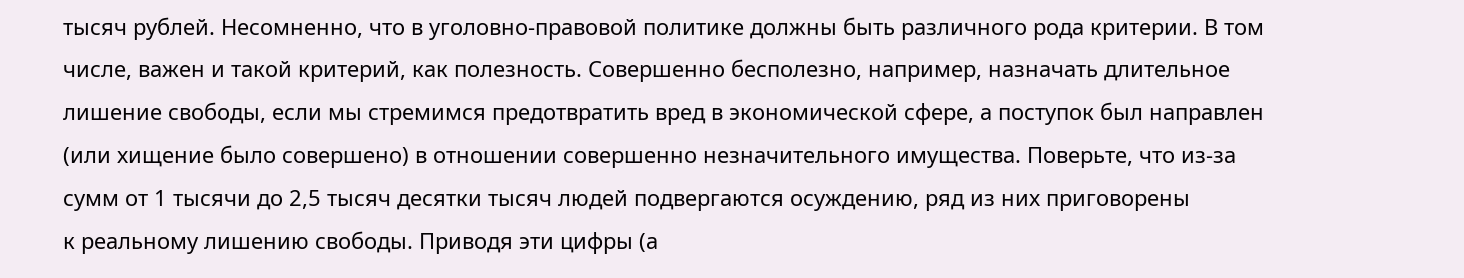тысяч рублей. Несомненно, что в уголовно-правовой политике должны быть различного рода критерии. В том числе, важен и такой критерий, как полезность. Совершенно бесполезно, например, назначать длительное лишение свободы, если мы стремимся предотвратить вред в экономической сфере, а поступок был направлен (или хищение было совершено) в отношении совершенно незначительного имущества. Поверьте, что из-за сумм от 1 тысячи до 2,5 тысяч десятки тысяч людей подвергаются осуждению, ряд из них приговорены
к реальному лишению свободы. Приводя эти цифры (а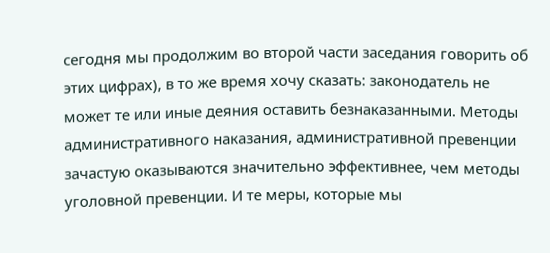сегодня мы продолжим во второй части заседания говорить об этих цифрах), в то же время хочу сказать: законодатель не может те или иные деяния оставить безнаказанными. Методы административного наказания, административной превенции зачастую оказываются значительно эффективнее, чем методы
уголовной превенции. И те меры, которые мы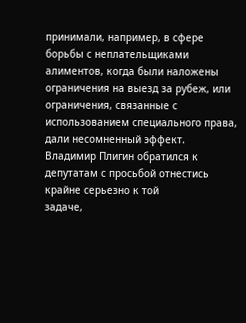принимали, например, в сфере борьбы с неплательщиками алиментов, когда были наложены ограничения на выезд за рубеж, или ограничения, связанные с использованием специального права, дали несомненный эффект.
Владимир Плигин обратился к депутатам с просьбой отнестись крайне серьезно к той
задаче,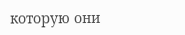которую они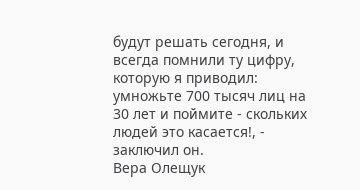будут решать сегодня, и всегда помнили ту цифру, которую я приводил: умножьте 700 тысяч лиц на 30 лет и поймите - скольких людей это касается!, - заключил он.
Вера Олещук